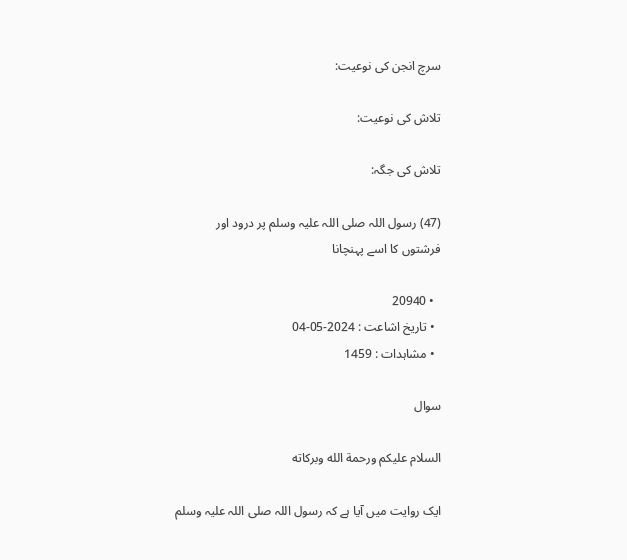سرچ انجن کی نوعیت:

تلاش کی نوعیت:

تلاش کی جگہ:

(47) رسول اللہ صلی اللہ علیہ وسلم پر درود اور فرشتوں کا اسے پہنچانا

  • 20940
  • تاریخ اشاعت : 2024-05-04
  • مشاہدات : 1459

سوال

السلام عليكم ورحمة الله وبركاته

ایک روایت میں آیا ہے کہ رسول اللہ صلی اللہ علیہ وسلم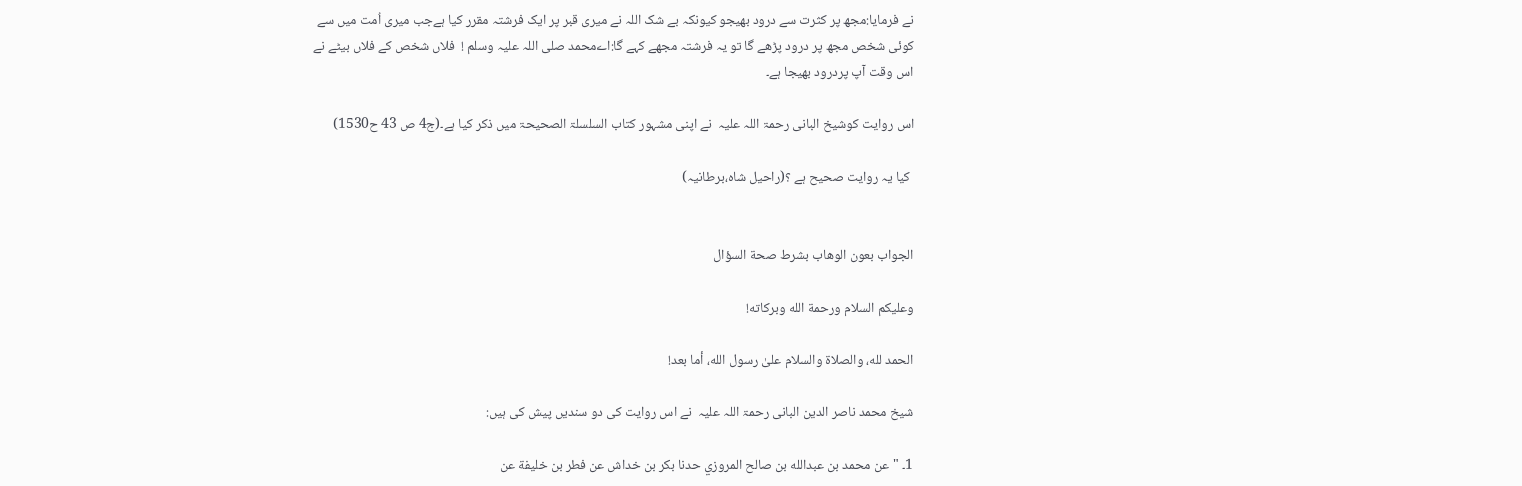نے فرمایا:مجھ پر کثرت سے درود بھیجو کیونکہ بے شک اللہ نے میری قبر پر ایک فرشتہ مقرر کیا ہےجب میری اُمت میں سے کوئی شخص مجھ پر درود پڑھے گا تو یہ فرشتہ مجھے کہے گا:اےمحمد صلی اللہ علیہ وسلم !  فلاں شخص کے فلاں بیٹے نے اس وقت آپ پردرود بھیجا ہے۔

اس روایت کوشیخ البانی رحمۃ اللہ علیہ  نے اپنی مشہور کتاب السلسلۃ الصحیحۃ میں ذکر کیا ہے۔(ج4 ص 43 ح1530)

 کیا یہ روایت صحیح ہے ؟(راحیل شاہ،برطانیہ)


الجواب بعون الوهاب بشرط صحة السؤال

وعلیکم السلام ورحمة الله وبرکاته!

الحمد لله، والصلاة والسلام علىٰ رسول الله، أما بعد!

شیخ محمد ناصر الدین البانی رحمۃ اللہ علیہ  نے اس روایت کی دو سندیں پیش کی ہیں:

1۔ "عن محمد بن عبدالله بن صالح المروزي حدنا بكر بن خداش عن فطر بن خليفة عن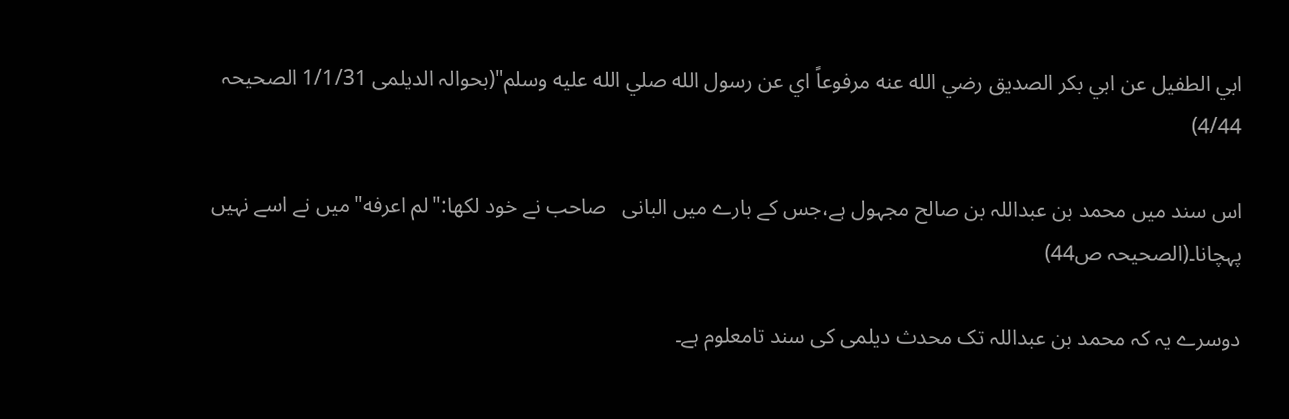ابي الطفيل عن ابي بكر الصديق رضي الله عنه مرفوعاً اي عن رسول الله صلي الله عليه وسلم"(بحوالہ الدیلمی 1/1/31 الصحیحہ 4/44)

اس سند میں محمد بن عبداللہ بن صالح مجہول ہے،جس کے بارے میں البانی   صاحب نے خود لکھا:"لم اعرفه"میں نے اسے نہیں پہچانا۔(الصحیحہ ص44)

دوسرے یہ کہ محمد بن عبداللہ تک محدث دیلمی کی سند تامعلوم ہے۔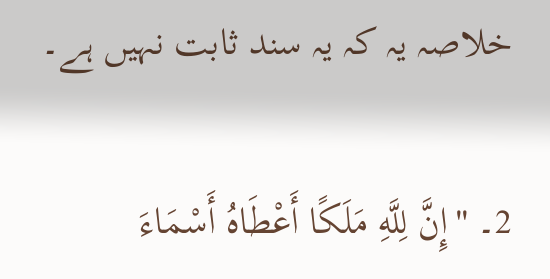خلاصہ یہ کہ یہ سند ثابت نہیں ہے۔

2۔ "إِنَّ لِلَّهِ مَلَكًا أَعْطَاهُ أَسْمَاءَ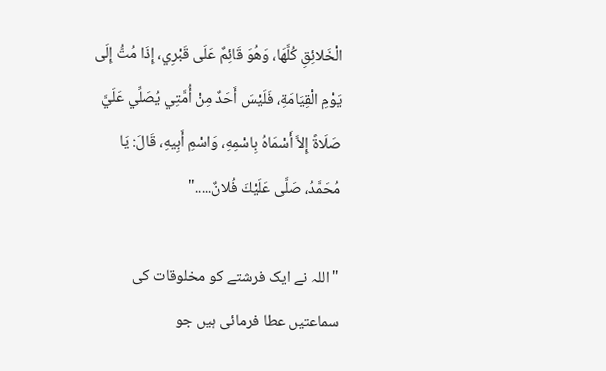الْخَلائِقِ كُلَّهَا، وَهُوَ قَائِمٌ عَلَى قَبْرِي، إِذَا مُتُّ إِلَى يَوْمِ الْقِيَامَةِ، فَلَيْسَ أَحَدٌ مِنْ أُمَّتِي يُصَلِّي عَلَيَّ صَلَاةً إِلاَّ أَسْمَاهُ بِاسْمِهِ، وَاسْمِ أَبِيهِ، قَالَ: يَا مُحَمَّدُ، صَلَّى عَلَيْكَ فُلانٌ....."

"اللہ نے ایک فرشتے کو مخلوقات کی سماعتیں عطا فرمائی ہیں جو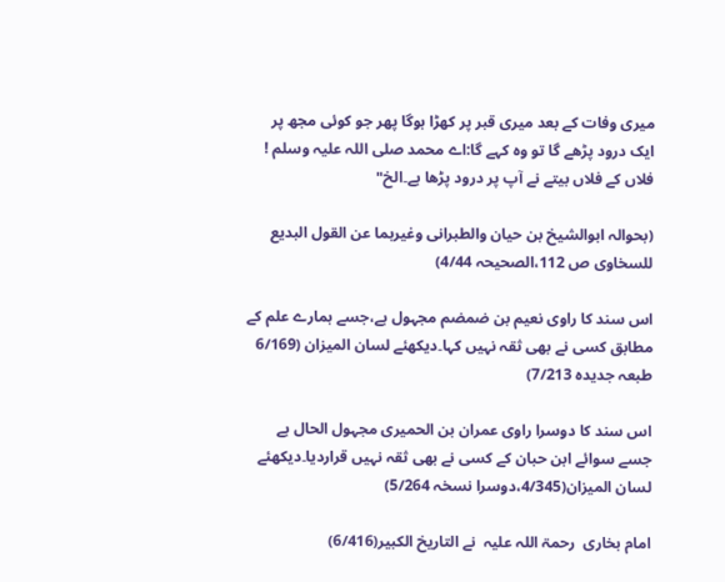میری وفات کے بعد میری قبر پر کھڑا ہوگا پھر جو کوئی مجھ پر ایک درود پڑھے گا تو وہ کہے گا:اے محمد صلی اللہ علیہ وسلم !  فلاں کے فلاں بیتے نے آپ پر درود پڑھا ہے۔الخ"

(بحوالہ ابوالشیخ بن حیان والطبرانی وغیرہما عن القول البدیع للسخاوی ص 112،الصحیحہ 4/44)

اس سند کا راوی نعیم بن ضمضم مجہول ہے،جسے ہمارے علم کے مطابق کسی نے بھی ثقہ نہیں کہا۔دیکھئے لسان المیزان (6/169 طبعہ جدیدہ 7/213)

اس سند کا دوسرا راوی عمران بن الحمیری مجہول الحال ہے جسے سوائے ابن حبان کے کسی نے بھی ثقہ نہیں قراردیا۔دیکھئے لسان المیزان(4/345،دوسرا نسخہ 5/264)

امام بخاری  رحمۃ اللہ علیہ  نے التاریخ الکبیر(6/416)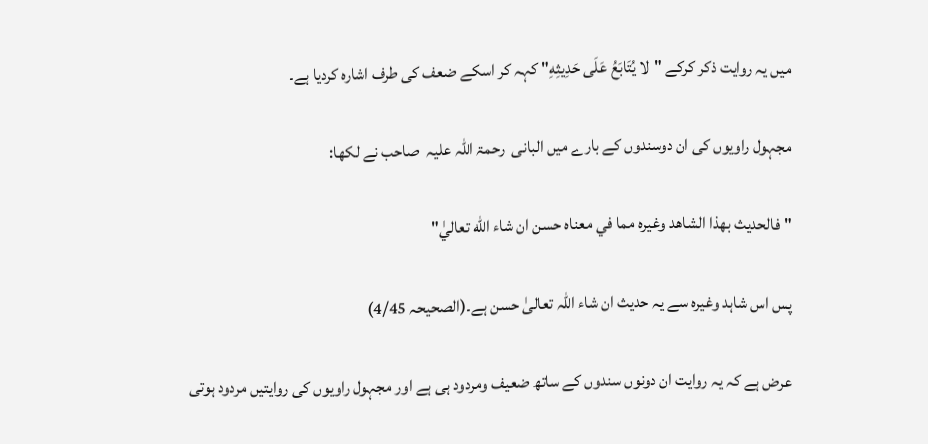میں یہ روایت ذکر کرکے "لا يُتَابَعُ عَلَى حَدِيثِهِ" کہہ کر اسکے ضعف کی طرف اشارہ کردیا ہے۔

مجہول راویوں کی ان دوسندوں کے بارے میں البانی  رحمۃ اللہ علیہ  صاحب نے لکھا:

"فالحديث بهذا الشاهد وغيره مما في معناه حسن ان شاء الله تعاليٰ"

پس اس شاہد وغیرہ سے یہ حدیث ان شاء اللہ تعالیٰ حسن ہے۔(الصحیحہ 4/45)

عرض ہے کہ یہ روایت ان دونوں سندوں کے ساتھ ضعیف ومردود ہی ہے اور مجہول راویوں کی روایتیں مردود ہوتی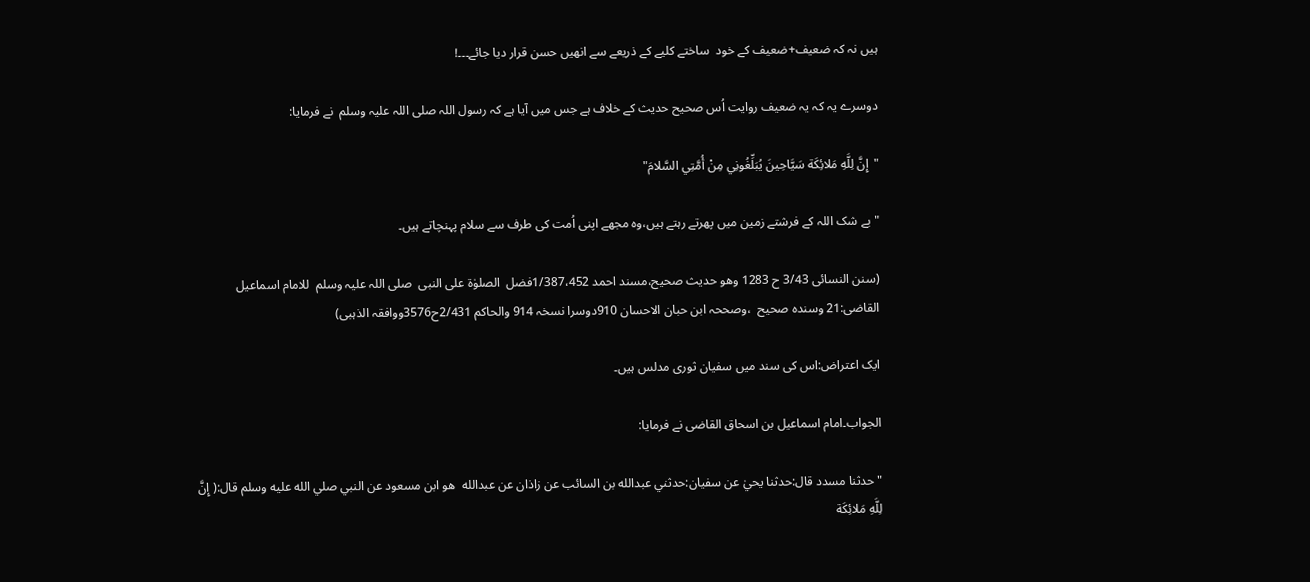ہیں نہ کہ ضعیف+ضعیف کے خود  ساختے کلیے کے ذریعے سے انھیں حسن قرار دیا جائے۔۔۔!

دوسرے یہ کہ یہ ضعیف روایت اُس صحیح حدیث کے خلاف ہے جس میں آیا ہے کہ رسول اللہ صلی اللہ علیہ وسلم  نے فرمایا:

"إِنَّ لِلَّهِ مَلائِكَة سَيَّاحِينَ يُبَلِّغُونِي مِنْ أُمَّتِي السَّلامَ"

"بے شک اللہ کے فرشتے زمین میں پھرتے رہتے ہیں،وہ مجھے اپنی اُمت کی طرف سے سلام پہنچاتے ہیں۔

(سنن النسائی 3/43 ح 1283 وھو حدیث صحیح،مسند احمد 1/387،452فضل  الصلوٰۃ علی النبی  صلی اللہ علیہ وسلم  للامام اسماعیل القاضی:21 وسندہ صحیح  ،وصححہ ابن حبان الاحسان 910دوسرا نسخہ 914 والحاکم 2/431ح3576ووافقہ الذہبی)

ایک اعتراض:اس کی سند میں سفیان ثوری مدلس ہیں۔

الجواب۔امام اسماعیل بن اسحاق القاضی نے فرمایا:

"حدثنا مسدد قال:حدثنا يحيٰ عن سفيان:حدثني عبدالله بن السائب عن زاذان عن عبدالله  هو ابن مسعود عن النبي صلي الله عليه وسلم قال:( إِنَّ لِلَّهِ مَلائِكَة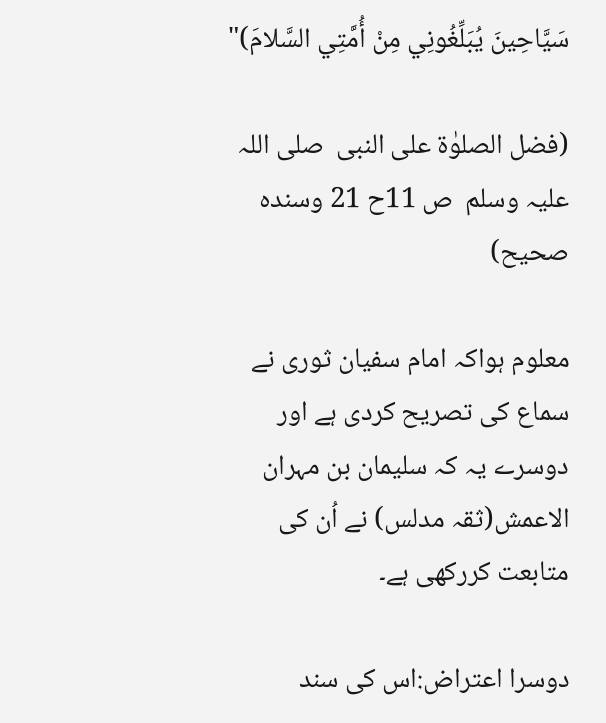سَيَّاحِينَ يُبَلِّغُونِي مِنْ أُمَّتِي السَّلامَ)"

(فضل الصلوٰۃ علی النبی  صلی اللہ علیہ وسلم  ص 11ح 21 وسندہ صحیح)

معلوم ہواکہ امام سفیان ثوری نے سماع کی تصریح کردی ہے اور دوسرے یہ کہ سلیمان بن مہران الاعمش(ثقہ مدلس) نے اُن کی متابعت کررکھی ہے۔

دوسرا اعتراض:اس کی سند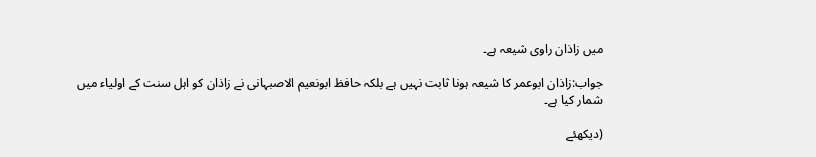میں زاذان راوی شیعہ ہے۔

جواب:زاذان ابوعمر کا شیعہ ہونا ثابت نہیں ہے بلکہ حافظ ابونعیم الاصبہانی نے زاذان کو اہل سنت کے اولیاء میں شمار کیا ہے۔

(دیکھئے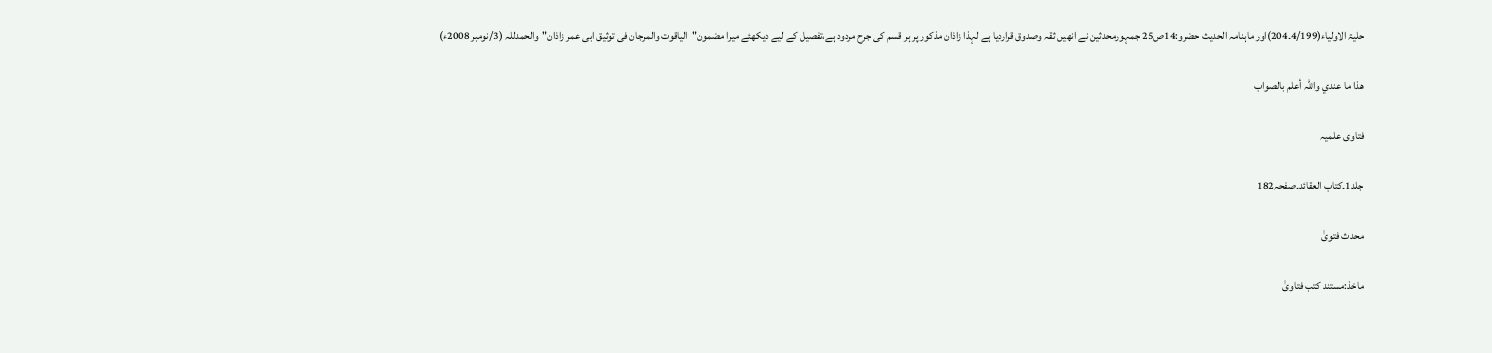حلیۃ الاولیاء(4/199۔204)اور ماہنامہ الحدیث حضرو:14ص25 جمہورمحدثین نے انھیں ثقہ وصدوق قراردیا ہے لہذا زاذان مذکور پر ہر قسم کی جرح مردود ہے،تفصیل کے لیے دیکھئے میرا مضمون"الیاقوت والمرجان فی توثیق ابی عمر زاذان"والحمدللہ (3/نومبر 2008ء)

ھذا ما عندي واللہ أعلم بالصواب

فتاوی علمیہ

جلد1۔كتاب العقائد۔صفحہ182

محدث فتویٰ

ماخذ:مستند کتب فتاویٰ